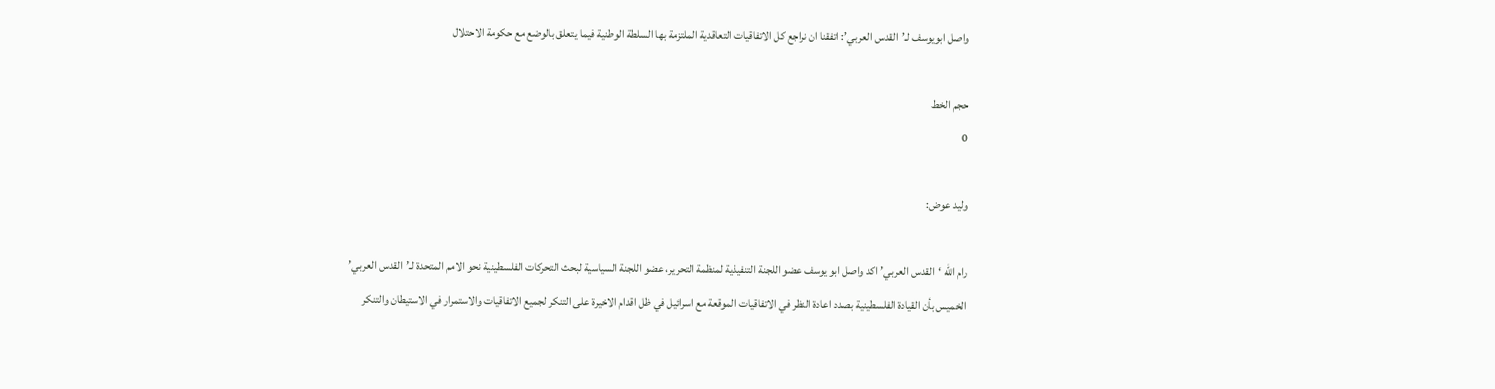واصل ابويوسف لـ’القدس العربي’: اتفقنا ان نراجع كل الاتفاقيات التعاقدية الملتزمة بها السلطة الوطنية فيما يتعلق بالوضع مع حكومة الاحتلال

حجم الخط
0

وليد عوض:

رام الله ‘القدس العربي’ اكد واصل ابو يوسف عضو اللجنة التنفيذية لمنظمة التحرير، عضو اللجنة السياسية لبحث التحركات الفلسطينية نحو الامم المتحدة لـ’القدس العربي’ الخميس بأن القيادة الفلسطينية بصدد اعادة النظر في الاتفاقيات الموقعة مع اسرائيل في ظل اقدام الاخيرة على التنكر لجميع الاتفاقيات والاستمرار في الاستيطان والتنكر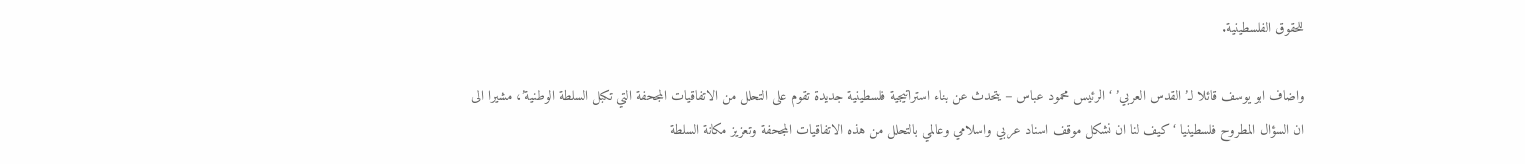للحقوق الفلسطينية.

واضاف ابو يوسف قائلا لـ’القدس العربي’ ‘الرئيس محمود عباس – يتحدث عن بناء استراتيجية فلسطينية جديدة تقوم على التحلل من الاتفاقيات المجحفة التي تكبل السلطة الوطنية’، مشيرا الى ان السؤال المطروح فلسطينيا ‘كيف لنا ان نشكل موقف اسناد عربي واسلامي وعالمي بالتحلل من هذه الاتفاقيات المجحفة وتعزيز مكانة السلطة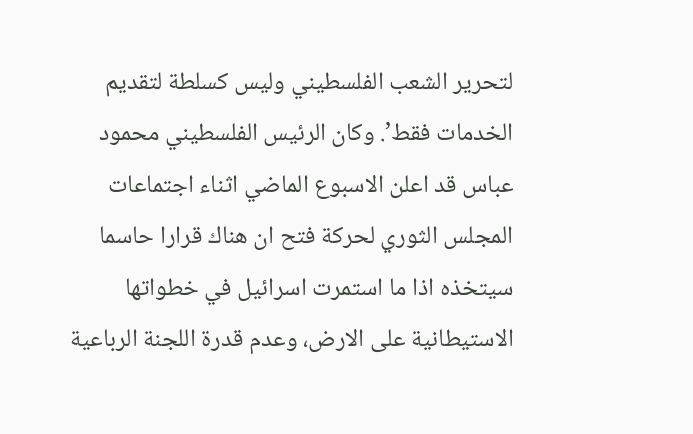لتحرير الشعب الفلسطيني وليس كسلطة لتقديم الخدمات فقط’. وكان الرئيس الفلسطيني محمود عباس قد اعلن الاسبوع الماضي اثناء اجتماعات المجلس الثوري لحركة فتح ان هناك قرارا حاسما سيتخذه اذا ما استمرت اسرائيل في خطواتها الاستيطانية على الارض، وعدم قدرة اللجنة الرباعية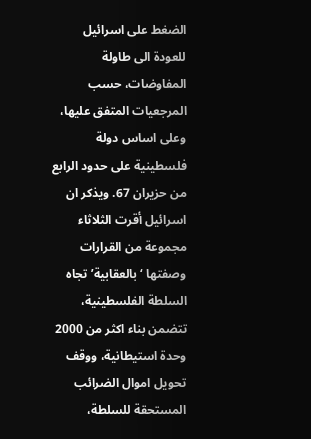الضغط على اسرائيل للعودة الى طاولة المفاوضات، حسب المرجعيات المتفق عليها، وعلى اساس دولة فلسطينية على حدود الرابع من حزيران 67. ويذكر ان اسرائيل أقرت الثلاثاء مجموعة من القرارات وصفتها ‘ بالعقابية’ تجاه السلطة الفلسطينية، تتضمن بناء اكثر من 2000 وحدة استيطانية، ووقف تحويل اموال الضرائب المستحقة للسلطة،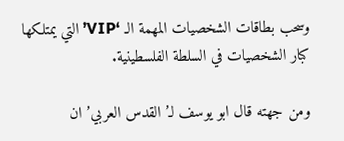وسحب بطاقات الشخصيات المهمة الـ ‘VIP’ التي يمتلكها كبار الشخصيات في السلطة الفلسطينية.

ومن جهته قال ابو يوسف لـ’القدس العربي’ ان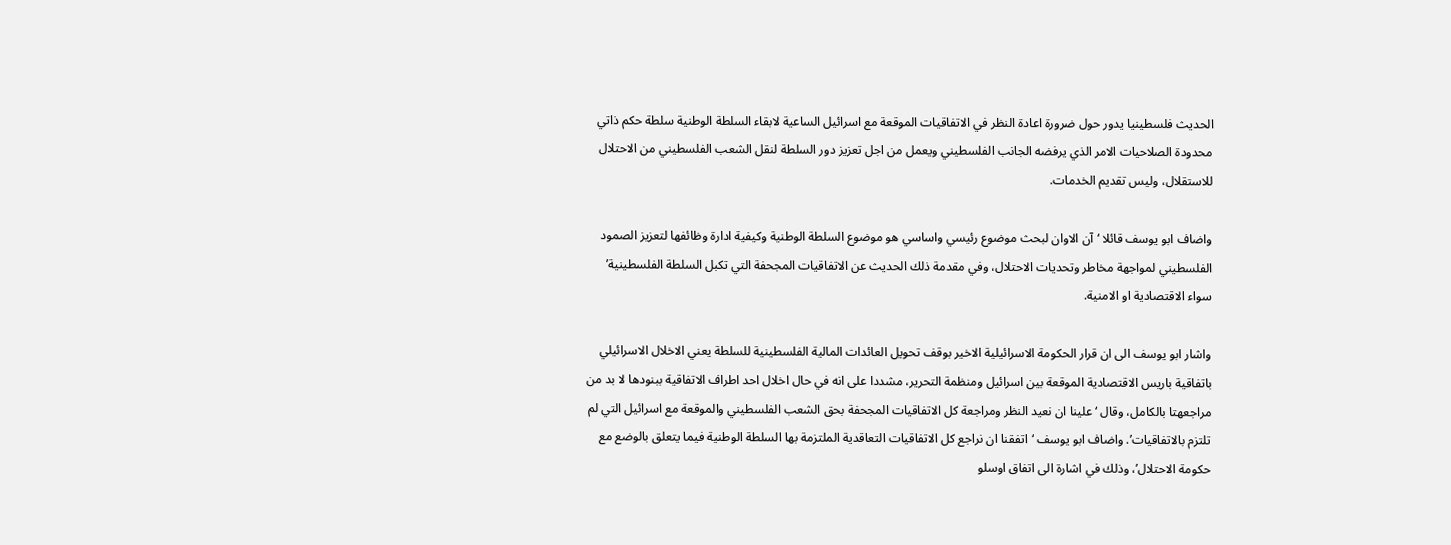الحديث فلسطينيا يدور حول ضرورة اعادة النظر في الاتفاقيات الموقعة مع اسرائيل الساعية لابقاء السلطة الوطنية سلطة حكم ذاتي محدودة الصلاحيات الامر الذي يرفضه الجانب الفلسطيني ويعمل من اجل تعزيز دور السلطة لنقل الشعب الفلسطيني من الاحتلال للاستقلال، وليس تقديم الخدمات.

واضاف ابو يوسف قائلا ‘آن الاوان لبحث موضوع رئيسي واساسي هو موضوع السلطة الوطنية وكيفية ادارة وظائفها لتعزيز الصمود الفلسطيني لمواجهة مخاطر وتحديات الاحتلال، وفي مقدمة ذلك الحديث عن الاتفاقيات المجحفة التي تكبل السلطة الفلسطينية’ سواء الاقتصادية او الامنية.

واشار ابو يوسف الى ان قرار الحكومة الاسرائيلية الاخير بوقف تحويل العائدات المالية الفلسطينية للسلطة يعني الاخلال الاسرائيلي باتفاقية باريس الاقتصادية الموقعة بين اسرائيل ومنظمة التحرير، مشددا على انه في حال اخلال احد اطراف الاتفاقية ببنودها لا بد من مراجعهتا بالكامل، وقال ‘علينا ان نعيد النظر ومراجعة كل الاتفاقيات المجحفة بحق الشعب الفلسطيني والموقعة مع اسرائيل التي لم تلتزم بالاتفاقيات’. واضاف ابو يوسف ‘اتفقنا ان نراجع كل الاتفاقيات التعاقدية الملتزمة بها السلطة الوطنية فيما يتعلق بالوضع مع حكومة الاحتلال’، وذلك في اشارة الى اتفاق اوسلو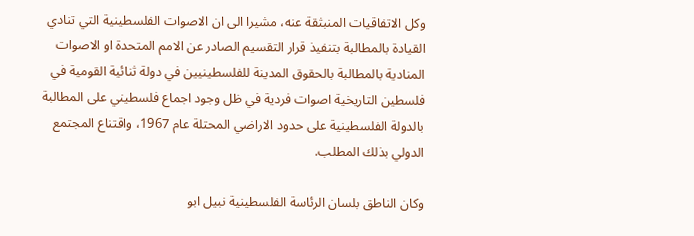وكل الاتفاقيات المنبثقة عنه، مشيرا الى ان الاصوات الفلسطينية التي تنادي القيادة بالمطالبة بتنفيذ قرار التقسيم الصادر عن الامم المتحدة او الاصوات المنادية بالمطالبة بالحقوق المدينة للفلسطينيين في دولة ثنائية القومية في فلسطين التاريخية اصوات فردية في ظل وجود اجماع فلسطيني على المطالبة بالدولة الفلسطينية على حدود الاراضي المحتلة عام 1967، واقتناع المجتمع الدولي بذلك المطلب.

وكان الناطق بلسان الرئاسة الفلسطينية نبيل ابو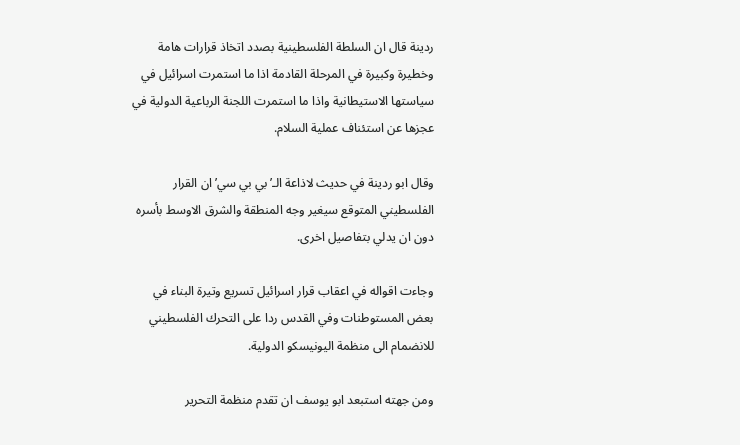ردينة قال ان السلطة الفلسطينية بصدد اتخاذ قرارات هامة وخطيرة وكبيرة في المرحلة القادمة اذا ما استمرت اسرائيل في سياستها الاستيطانية واذا ما استمرت اللجنة الرباعية الدولية في عجزها عن استئناف عملية السلام.

وقال ابو ردينة في حديث لاذاعة الـ’بي بي سي’ ان القرار الفلسطيني المتوقع سيغير وجه المنطقة والشرق الاوسط بأسره دون ان يدلي بتفاصيل اخرى.

وجاءت اقواله في اعقاب قرار اسرائيل تسريع وتيرة البناء في بعض المستوطنات وفي القدس ردا على التحرك الفلسطيني للانضمام الى منظمة اليونيسكو الدولية.

ومن جهته استبعد ابو يوسف ان تقدم منظمة التحرير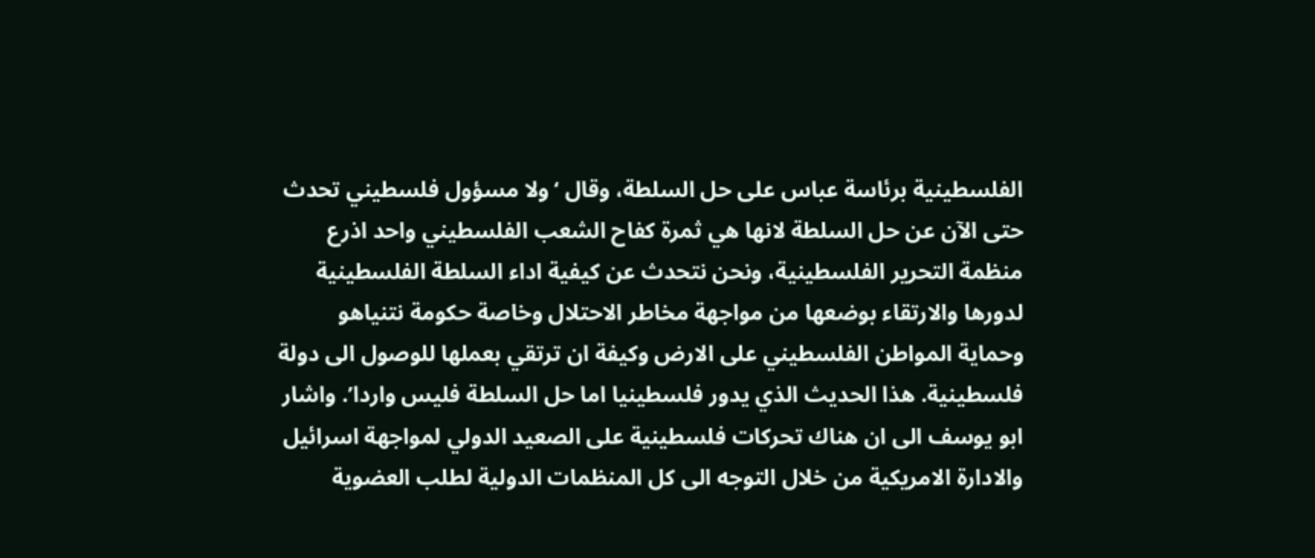الفلسطينية برئاسة عباس على حل السلطة، وقال ‘ولا مسؤول فلسطيني تحدث حتى الآن عن حل السلطة لانها هي ثمرة كفاح الشعب الفلسطيني واحد اذرع منظمة التحرير الفلسطينية، ونحن نتحدث عن كيفية اداء السلطة الفلسطينية لدورها والارتقاء بوضعها من مواجهة مخاطر الاحتلال وخاصة حكومة نتنياهو وحماية المواطن الفلسطيني على الارض وكيفة ان ترتقي بعملها للوصول الى دولة فلسطينية. هذا الحديث الذي يدور فلسطينيا اما حل السلطة فليس واردا’. واشار ابو يوسف الى ان هناك تحركات فلسطينية على الصعيد الدولي لمواجهة اسرائيل والادارة الامريكية من خلال التوجه الى كل المنظمات الدولية لطلب العضوية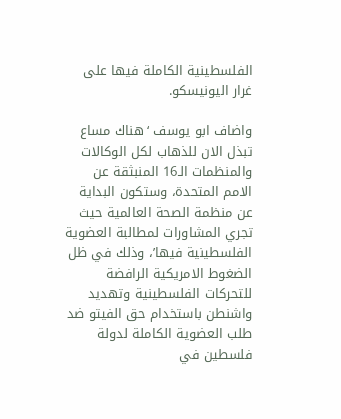الفلسطينية الكاملة فيها على غرار اليونيسكو.

واضاف ابو يوسف ‘هناك مساع تبذل الان للذهاب لكل الوكالات والمنظمات الـ16 المنبثقة عن الامم المتحدة، وستكون البداية عن منظمة الصحة العالمية حيث تجري المشاورات لمطالبة العضوية الفلسطينية فيها’، وذلك في ظل الضغوط الامريكية الرافضة للتحركات الفلسطينية وتهديد واشنطن باستخدام حق الفيتو ضد طلب العضوية الكاملة لدولة فلسطين في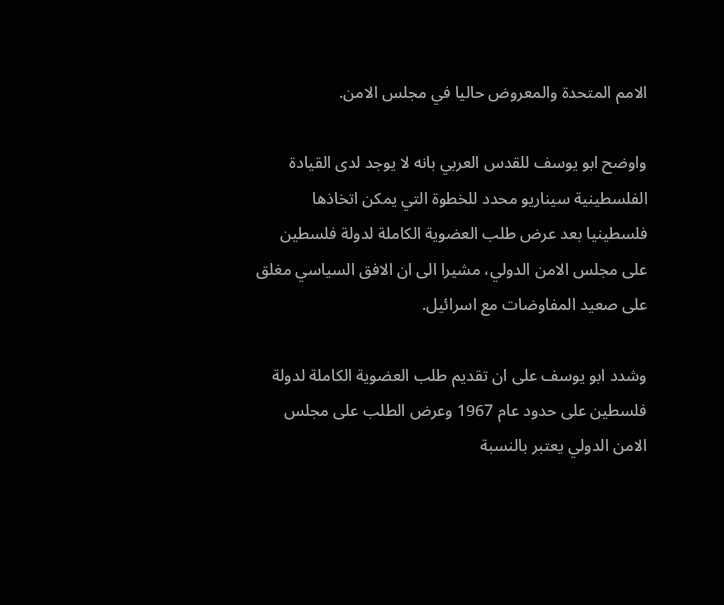الامم المتحدة والمعروض حاليا في مجلس الامن.

واوضح ابو يوسف للقدس العربي بانه لا يوجد لدى القيادة الفلسطينية سيناريو محدد للخطوة التي يمكن اتخاذها فلسطينيا بعد عرض طلب العضوية الكاملة لدولة فلسطين على مجلس الامن الدولي، مشيرا الى ان الافق السياسي مغلق على صعيد المفاوضات مع اسرائيل.

وشدد ابو يوسف على ان تقديم طلب العضوية الكاملة لدولة فلسطين على حدود عام 1967 وعرض الطلب على مجلس الامن الدولي يعتبر بالنسبة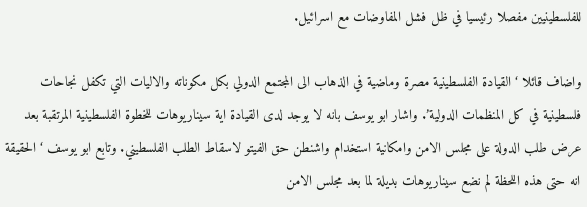للفلسطينيين مفصلا رئيسيا في ظل فشل المفاوضات مع اسرائيل.

واضاف قائلا ‘القيادة الفلسطينية مصرة وماضية في الذهاب الى المجتمع الدولي بكل مكوناته والاليات التي تكفل نجاحات فلسطينية في كل المنظمات الدولية’. واشار ابو يوسف بانه لا يوجد لدى القيادة اية سيناريوهات للخطوة الفلسطينية المرتقبة بعد عرض طلب الدولة على مجلس الامن وامكانية استخدام واشنطن حق الفيتو لاسقاط الطلب الفلسطيني. وتابع ابو يوسف ‘الحقيقة انه حتى هذه اللحظة لم نضع سيناريوهات بديلة لما بعد مجلس الامن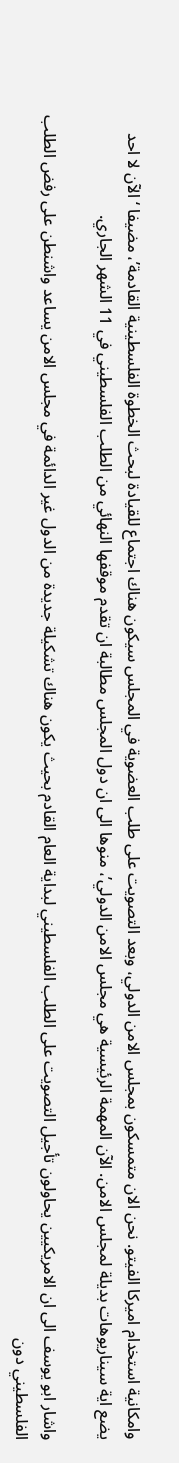وامكانية استخدام اميركا الفيتو. نحن الان متمسكون بمجلس الامن الدولي، وبعد التصويت على طلب العضوية في المجلس سيكون هناك اجتماع للقيادة لبحث الخطوة الفلسطينية القادمة’، مضيفا ‘الآن لا احد يضع اية سيناريوهات بديلة لمجلس الامن. الآن المهمة الرئيسية هي مجلس الامن الدولي’، منوها الى ان دول المجلس مطالبة ان تقدم موقفها النهائي من الطلب الفلسطيني في 11 الشهر الجاري.

واشار ابو يوسف الى ان الامريكيين يحاولون تأجيل التصويت على الطلب الفلسطيني لبداية العام القادم بحيث يكون هناك تشكيلة جديدة من الدول غير الدائمة في مجلس الامن يساعد واشنطن على رفض الطلب الفلسطيني دون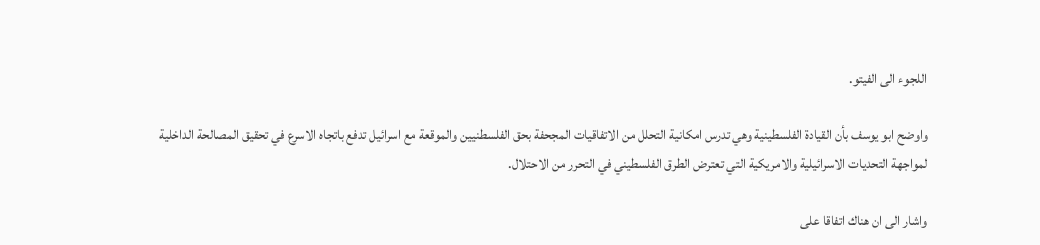اللجوء الى الفيتو.

واوضح ابو يوسف بأن القيادة الفلسطينية وهي تدرس امكانية التحلل من الاتفاقيات المجحفة بحق الفلسطنيين والموقعة مع اسرائيل تدفع باتجاه الاسرع في تحقيق المصالحة الداخلية لمواجهة التحديات الاسرائيلية والامريكية التي تعترض الطرق الفلسطيني في التحرر من الاحتلال.

واشار الى ان هناك اتفاقا على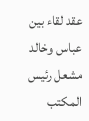عقد لقاء بين عباس وخالد مشعل رئيس المكتب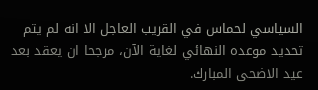السياسي لحماس في القريب العاجل الا انه لم يتم تحديد موعده النهائي لغاية الآن، مرجحا ان يعقد بعد عيد الاضحى المبارك.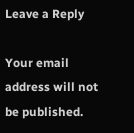Leave a Reply

Your email address will not be published.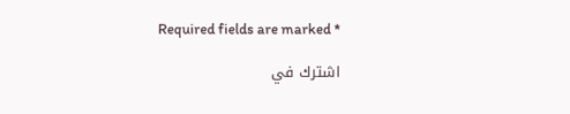Required fields are marked *

اشترك في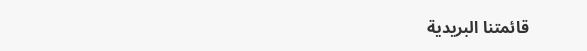قائمتنا البريدية